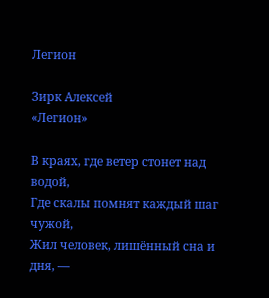Легион

Зирк Алексей
«Легион»

В краях, где ветер стонет над водой,
Где скалы помнят каждый шаг чужой,
Жил человек, лишённый сна и дня, —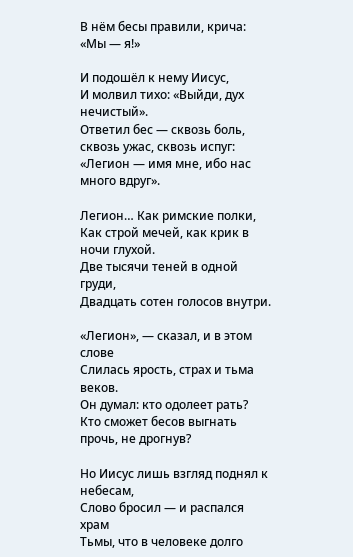В нём бесы правили, крича: «Мы — я!»

И подошёл к нему Иисус,
И молвил тихо: «Выйди, дух нечистый».
Ответил бес — сквозь боль, сквозь ужас, сквозь испуг:
«Легион — имя мне, ибо нас много вдруг».

Легион… Как римские полки,
Как строй мечей, как крик в ночи глухой.
Две тысячи теней в одной груди,
Двадцать сотен голосов внутри.

«Легион», — сказал, и в этом слове
Слилась ярость, страх и тьма веков.
Он думал: кто одолеет рать?
Кто сможет бесов выгнать прочь, не дрогнув?

Но Иисус лишь взгляд поднял к небесам,
Слово бросил — и распался храм
Тьмы, что в человеке долго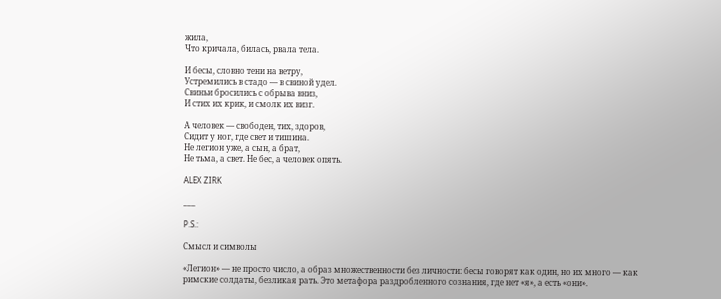жила,
Что кричала, билась, рвала тела.

И бесы, словно тени на ветру,
Устремились в стадо — в свиной удел.
Свиньи бросились с обрыва вниз,
И стих их крик, и смолк их визг.

А человек — свободен, тих, здоров,
Сидит у ног, где свет и тишина.
Не легион уже, а сын, а брат,
Не тьма, а свет. Не бес, а человек опять.

ALEX ZIRK

___

P.S.:

Смысл и символы

«Легион» — не просто число, а образ множественности без личности: бесы говорят как один, но их много — как римские солдаты, безликая рать. Это метафора раздробленного сознания, где нет «я», а есть «они».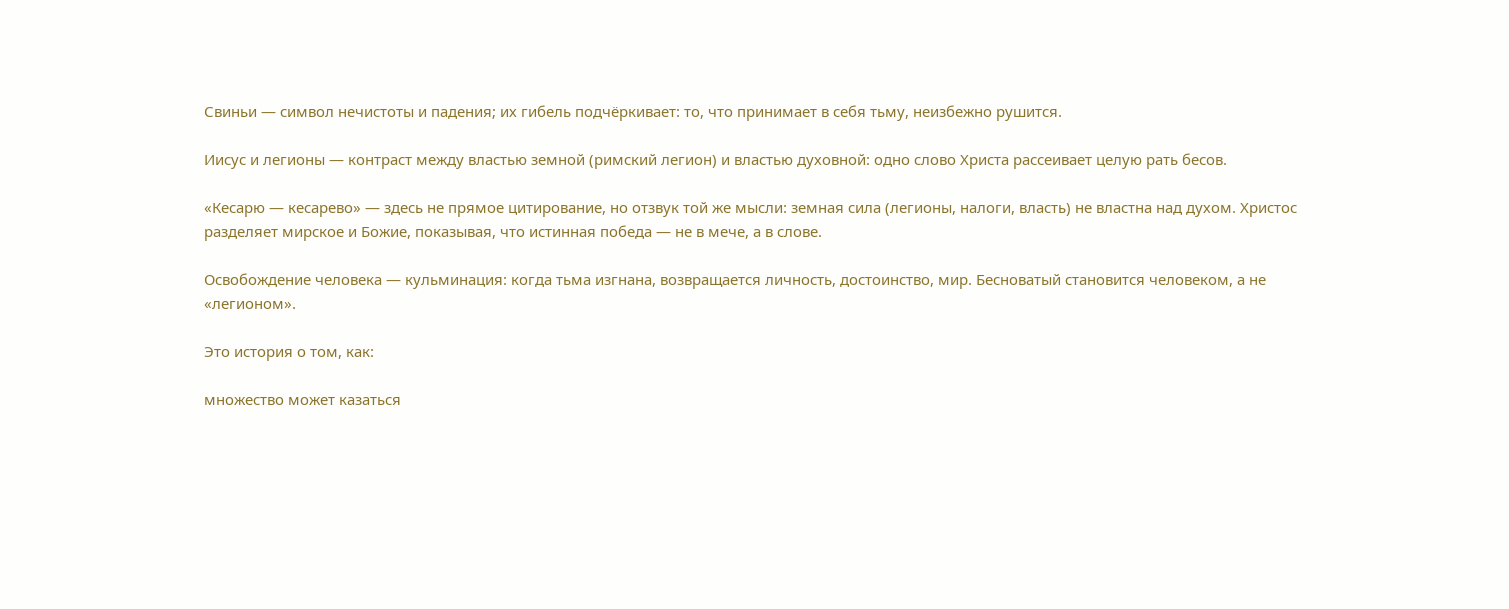Свиньи — символ нечистоты и падения; их гибель подчёркивает: то, что принимает в себя тьму, неизбежно рушится.

Иисус и легионы — контраст между властью земной (римский легион) и властью духовной: одно слово Христа рассеивает целую рать бесов.

«Кесарю — кесарево» — здесь не прямое цитирование, но отзвук той же мысли: земная сила (легионы, налоги, власть) не властна над духом. Христос разделяет мирское и Божие, показывая, что истинная победа — не в мече, а в слове.

Освобождение человека — кульминация: когда тьма изгнана, возвращается личность, достоинство, мир. Бесноватый становится человеком, а не «легионом».

Это история о том, как:

множество может казаться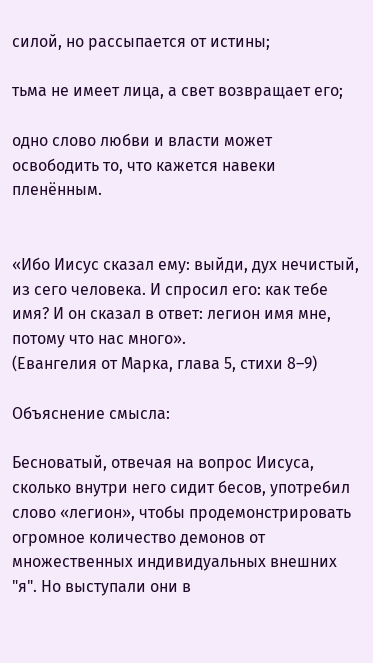силой, но рассыпается от истины;

тьма не имеет лица, а свет возвращает его;

одно слово любви и власти может освободить то, что кажется навеки пленённым.


«Ибо Иисус сказал ему: выйди, дух нечистый, из сего человека. И спросил его: как тебе имя? И он сказал в ответ: легион имя мне, потому что нас много».
(Евангелия от Марка, глава 5, стихи 8–9)

Объяснение смысла:

Бесноватый, отвечая на вопрос Иисуса, сколько внутри него сидит бесов, употребил слово «легион», чтобы продемонстрировать огромное количество демонов от множественных индивидуальных внешних "я". Но выступали они в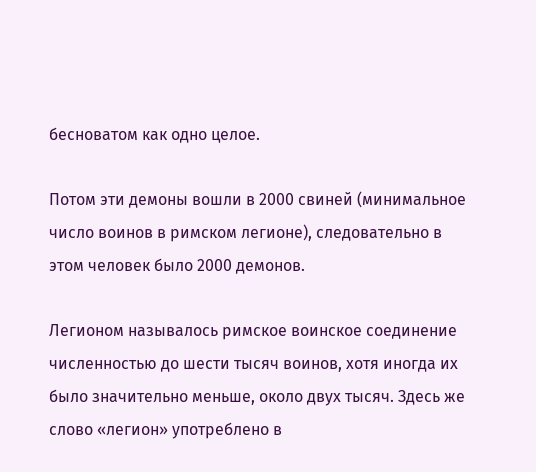бесноватом как одно целое.

Потом эти демоны вошли в 2000 свиней (минимальное число воинов в римском легионе), следовательно в этом человек было 2000 демонов.

Легионом называлось римское воинское соединение численностью до шести тысяч воинов, хотя иногда их было значительно меньше, около двух тысяч. Здесь же слово «легион» употреблено в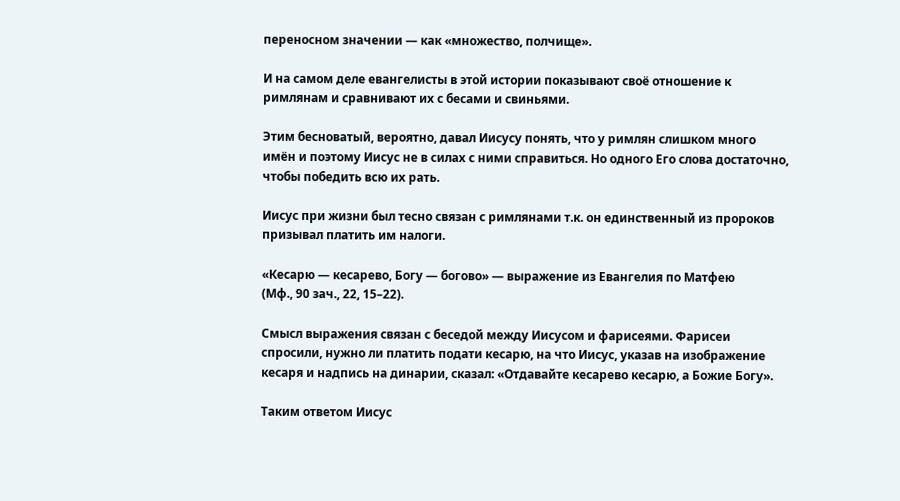переносном значении — как «множество, полчище».

И на самом деле евангелисты в этой истории показывают своё отношение к римлянам и сравнивают их с бесами и свиньями.

Этим бесноватый, вероятно, давал Иисусу понять, что у римлян слишком много имён и поэтому Иисус не в силах с ними справиться. Но одного Его слова достаточно, чтобы победить всю их рать.

Иисус при жизни был тесно связан с римлянами т.к. он единственный из пророков призывал платить им налоги.

«Кесарю — кесарево, Богу — богово» — выражение из Евангелия по Матфею
(Мф., 90 зач., 22, 15–22).

Смысл выражения связан с беседой между Иисусом и фарисеями. Фарисеи спросили, нужно ли платить подати кесарю, на что Иисус, указав на изображение кесаря и надпись на динарии, сказал: «Отдавайте кесарево кесарю, а Божие Богу».

Таким ответом Иисус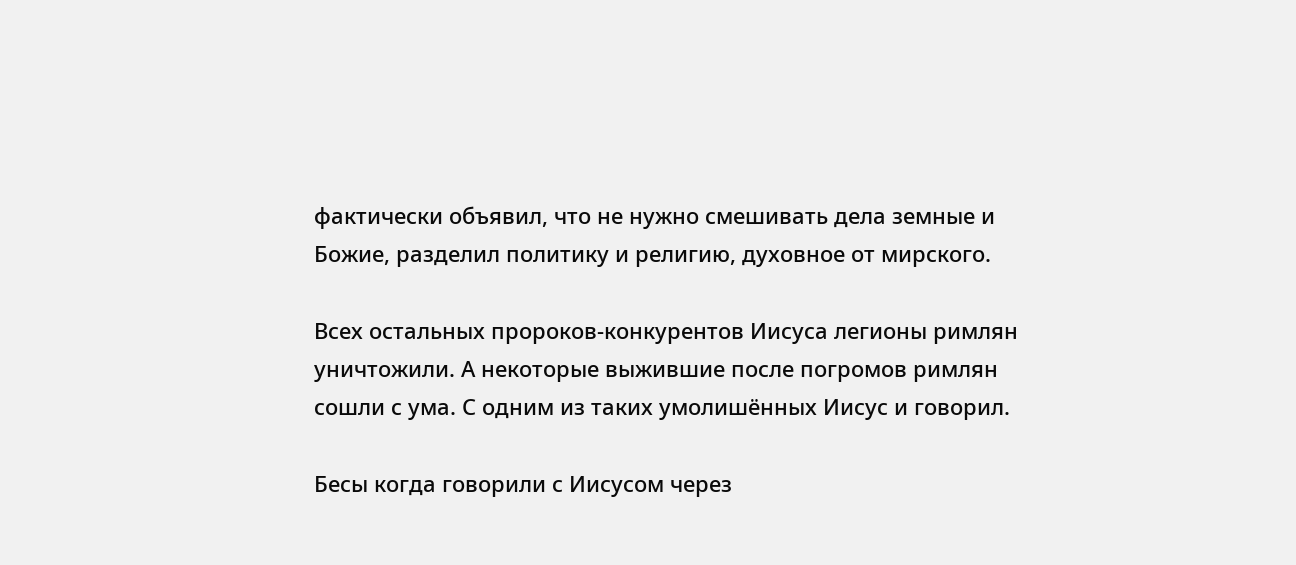фактически объявил, что не нужно смешивать дела земные и Божие, разделил политику и религию, духовное от мирского.

Всех остальных пророков-конкурентов Иисуса легионы римлян уничтожили. А некоторые выжившие после погромов римлян сошли с ума. С одним из таких умолишённых Иисус и говорил.

Бесы когда говорили с Иисусом через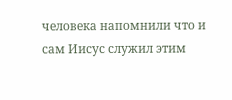человека напомнили что и сам Иисус служил этим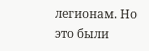легионам. Но это были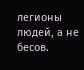легионы людей, а не бесов.